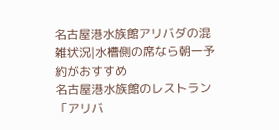名古屋港水族館アリバダの混雑状況|水槽側の席なら朝一予約がおすすめ
名古屋港水族館のレストラン「アリバ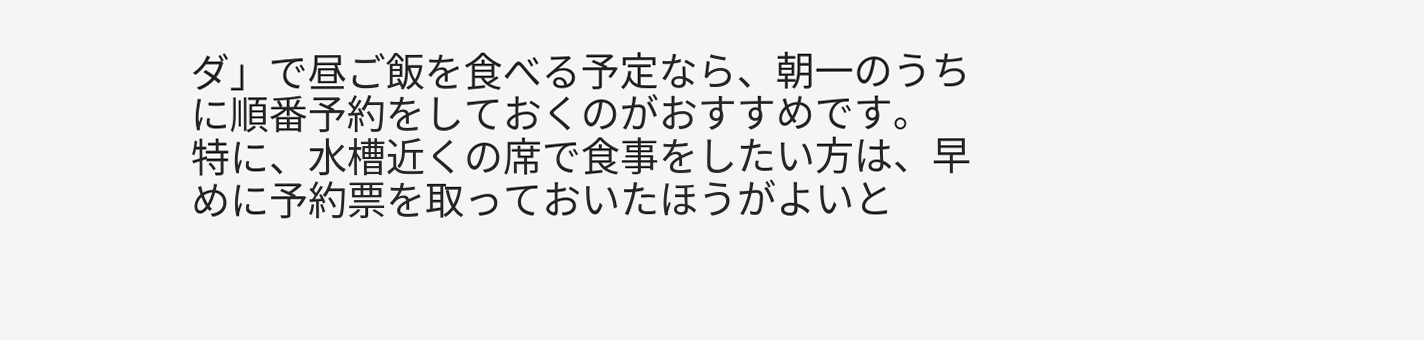ダ」で昼ご飯を食べる予定なら、朝一のうちに順番予約をしておくのがおすすめです。
特に、水槽近くの席で食事をしたい方は、早めに予約票を取っておいたほうがよいと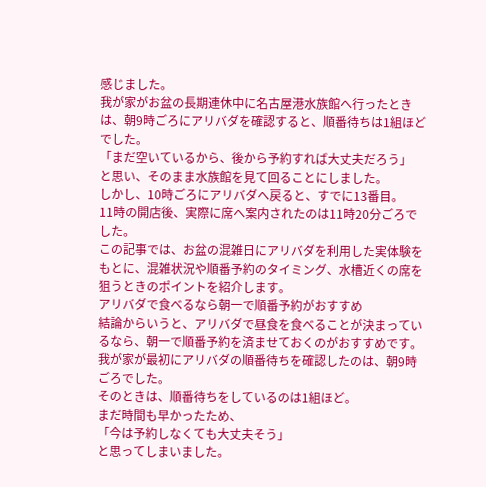感じました。
我が家がお盆の長期連休中に名古屋港水族館へ行ったときは、朝9時ごろにアリバダを確認すると、順番待ちは1組ほどでした。
「まだ空いているから、後から予約すれば大丈夫だろう」
と思い、そのまま水族館を見て回ることにしました。
しかし、10時ごろにアリバダへ戻ると、すでに13番目。
11時の開店後、実際に席へ案内されたのは11時20分ごろでした。
この記事では、お盆の混雑日にアリバダを利用した実体験をもとに、混雑状況や順番予約のタイミング、水槽近くの席を狙うときのポイントを紹介します。
アリバダで食べるなら朝一で順番予約がおすすめ
結論からいうと、アリバダで昼食を食べることが決まっているなら、朝一で順番予約を済ませておくのがおすすめです。
我が家が最初にアリバダの順番待ちを確認したのは、朝9時ごろでした。
そのときは、順番待ちをしているのは1組ほど。
まだ時間も早かったため、
「今は予約しなくても大丈夫そう」
と思ってしまいました。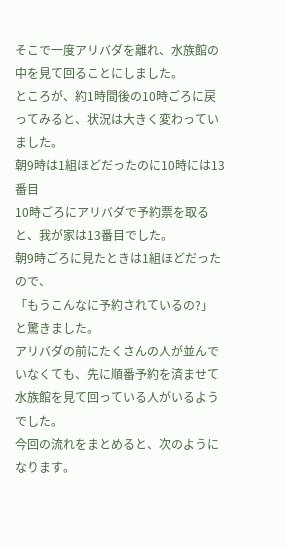そこで一度アリバダを離れ、水族館の中を見て回ることにしました。
ところが、約1時間後の10時ごろに戻ってみると、状況は大きく変わっていました。
朝9時は1組ほどだったのに10時には13番目
10時ごろにアリバダで予約票を取ると、我が家は13番目でした。
朝9時ごろに見たときは1組ほどだったので、
「もうこんなに予約されているの?」
と驚きました。
アリバダの前にたくさんの人が並んでいなくても、先に順番予約を済ませて水族館を見て回っている人がいるようでした。
今回の流れをまとめると、次のようになります。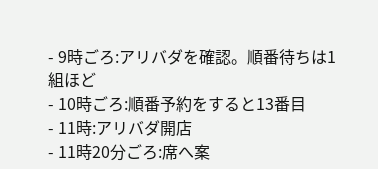- 9時ごろ:アリバダを確認。順番待ちは1組ほど
- 10時ごろ:順番予約をすると13番目
- 11時:アリバダ開店
- 11時20分ごろ:席へ案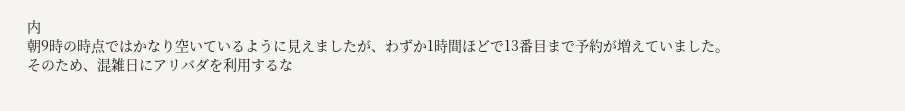内
朝9時の時点ではかなり空いているように見えましたが、わずか1時間ほどで13番目まで予約が増えていました。
そのため、混雑日にアリバダを利用するな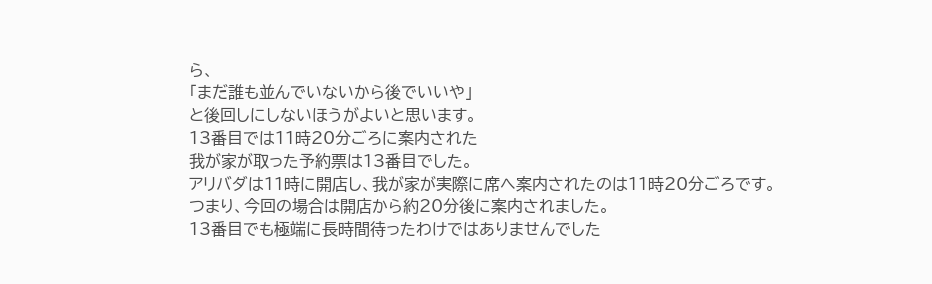ら、
「まだ誰も並んでいないから後でいいや」
と後回しにしないほうがよいと思います。
13番目では11時20分ごろに案内された
我が家が取った予約票は13番目でした。
アリバダは11時に開店し、我が家が実際に席へ案内されたのは11時20分ごろです。
つまり、今回の場合は開店から約20分後に案内されました。
13番目でも極端に長時間待ったわけではありませんでした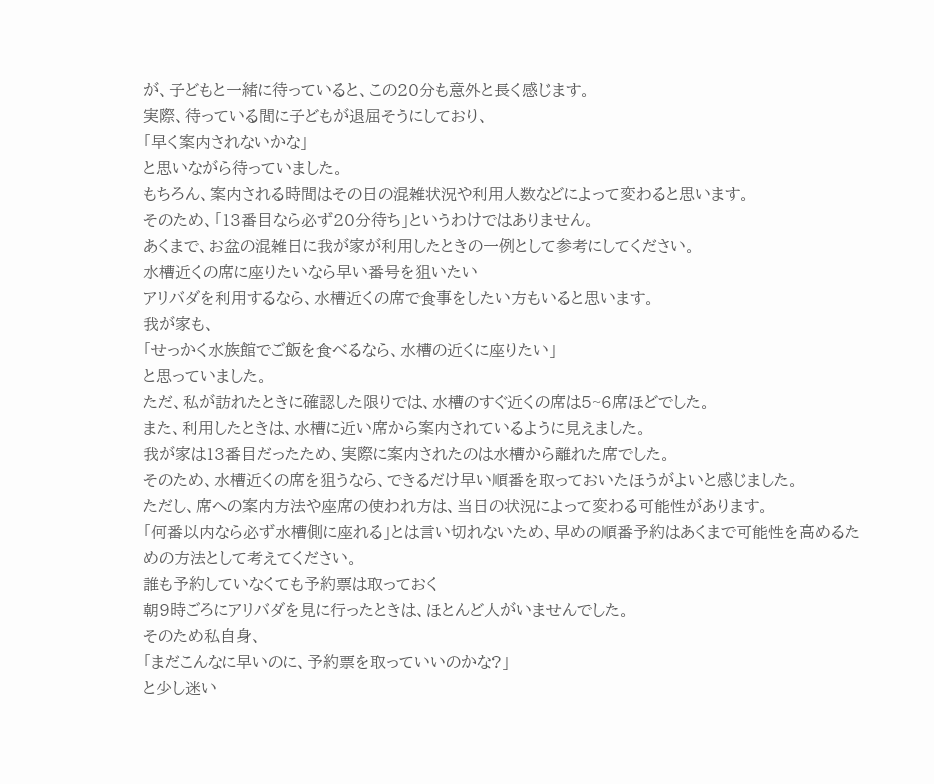が、子どもと一緒に待っていると、この20分も意外と長く感じます。
実際、待っている間に子どもが退屈そうにしており、
「早く案内されないかな」
と思いながら待っていました。
もちろん、案内される時間はその日の混雑状況や利用人数などによって変わると思います。
そのため、「13番目なら必ず20分待ち」というわけではありません。
あくまで、お盆の混雑日に我が家が利用したときの一例として参考にしてください。
水槽近くの席に座りたいなら早い番号を狙いたい
アリバダを利用するなら、水槽近くの席で食事をしたい方もいると思います。
我が家も、
「せっかく水族館でご飯を食べるなら、水槽の近くに座りたい」
と思っていました。
ただ、私が訪れたときに確認した限りでは、水槽のすぐ近くの席は5~6席ほどでした。
また、利用したときは、水槽に近い席から案内されているように見えました。
我が家は13番目だったため、実際に案内されたのは水槽から離れた席でした。
そのため、水槽近くの席を狙うなら、できるだけ早い順番を取っておいたほうがよいと感じました。
ただし、席への案内方法や座席の使われ方は、当日の状況によって変わる可能性があります。
「何番以内なら必ず水槽側に座れる」とは言い切れないため、早めの順番予約はあくまで可能性を高めるための方法として考えてください。
誰も予約していなくても予約票は取っておく
朝9時ごろにアリバダを見に行ったときは、ほとんど人がいませんでした。
そのため私自身、
「まだこんなに早いのに、予約票を取っていいのかな?」
と少し迷い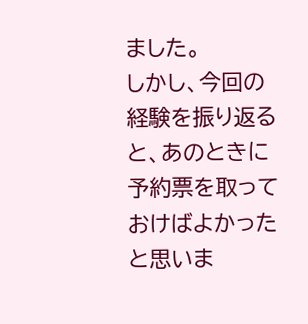ました。
しかし、今回の経験を振り返ると、あのときに予約票を取っておけばよかったと思いま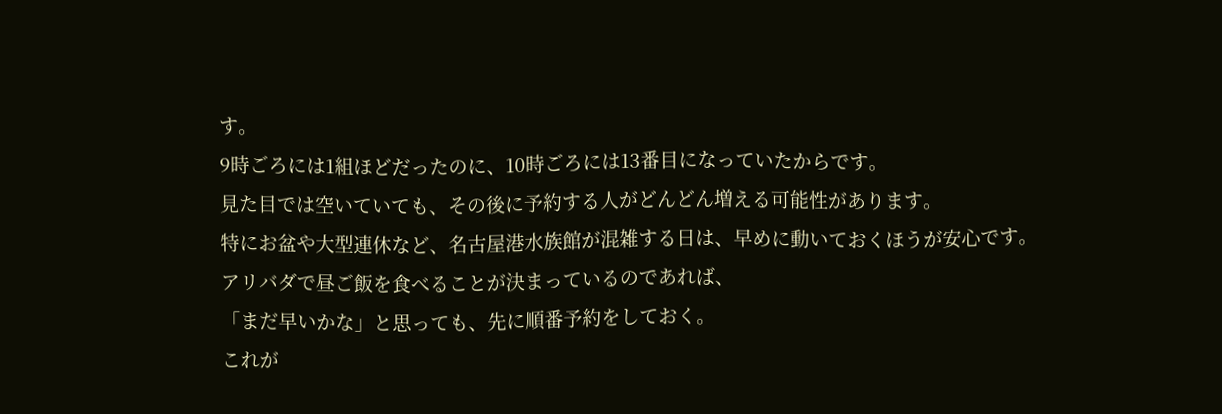す。
9時ごろには1組ほどだったのに、10時ごろには13番目になっていたからです。
見た目では空いていても、その後に予約する人がどんどん増える可能性があります。
特にお盆や大型連休など、名古屋港水族館が混雑する日は、早めに動いておくほうが安心です。
アリバダで昼ご飯を食べることが決まっているのであれば、
「まだ早いかな」と思っても、先に順番予約をしておく。
これが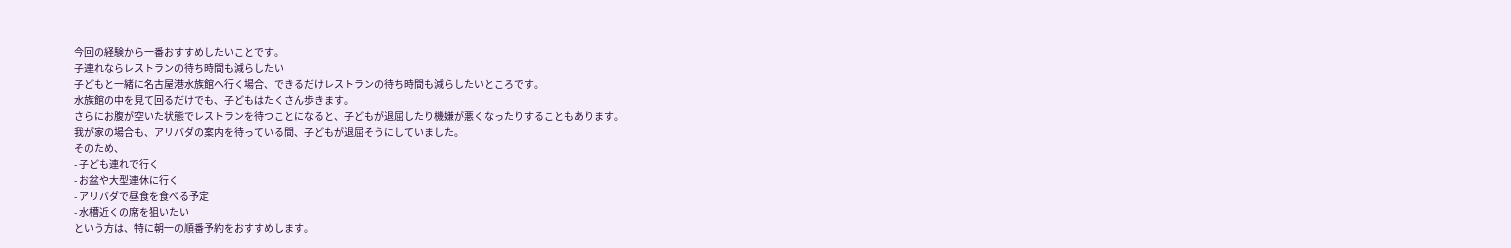今回の経験から一番おすすめしたいことです。
子連れならレストランの待ち時間も減らしたい
子どもと一緒に名古屋港水族館へ行く場合、できるだけレストランの待ち時間も減らしたいところです。
水族館の中を見て回るだけでも、子どもはたくさん歩きます。
さらにお腹が空いた状態でレストランを待つことになると、子どもが退屈したり機嫌が悪くなったりすることもあります。
我が家の場合も、アリバダの案内を待っている間、子どもが退屈そうにしていました。
そのため、
- 子ども連れで行く
- お盆や大型連休に行く
- アリバダで昼食を食べる予定
- 水槽近くの席を狙いたい
という方は、特に朝一の順番予約をおすすめします。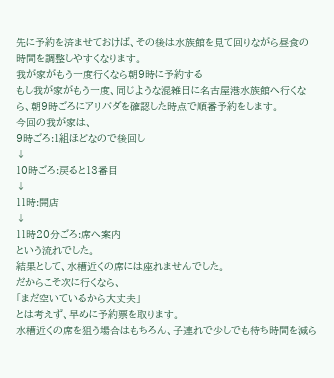先に予約を済ませておけば、その後は水族館を見て回りながら昼食の時間を調整しやすくなります。
我が家がもう一度行くなら朝9時に予約する
もし我が家がもう一度、同じような混雑日に名古屋港水族館へ行くなら、朝9時ごろにアリバダを確認した時点で順番予約をします。
今回の我が家は、
9時ごろ:1組ほどなので後回し
↓
10時ごろ:戻ると13番目
↓
11時:開店
↓
11時20分ごろ:席へ案内
という流れでした。
結果として、水槽近くの席には座れませんでした。
だからこそ次に行くなら、
「まだ空いているから大丈夫」
とは考えず、早めに予約票を取ります。
水槽近くの席を狙う場合はもちろん、子連れで少しでも待ち時間を減ら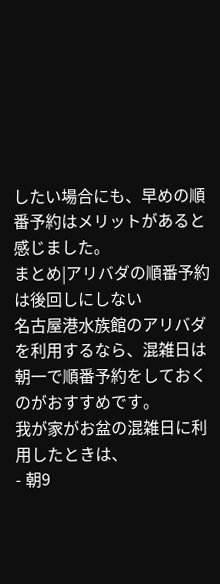したい場合にも、早めの順番予約はメリットがあると感じました。
まとめ|アリバダの順番予約は後回しにしない
名古屋港水族館のアリバダを利用するなら、混雑日は朝一で順番予約をしておくのがおすすめです。
我が家がお盆の混雑日に利用したときは、
- 朝9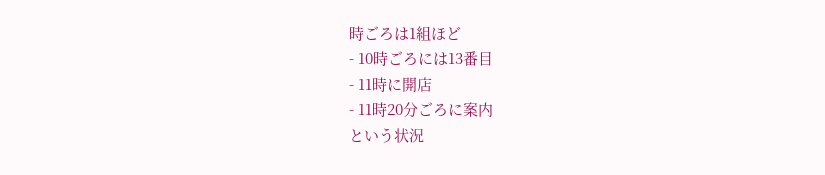時ごろは1組ほど
- 10時ごろには13番目
- 11時に開店
- 11時20分ごろに案内
という状況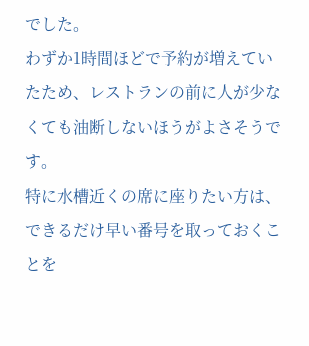でした。
わずか1時間ほどで予約が増えていたため、レストランの前に人が少なくても油断しないほうがよさそうです。
特に水槽近くの席に座りたい方は、できるだけ早い番号を取っておくことを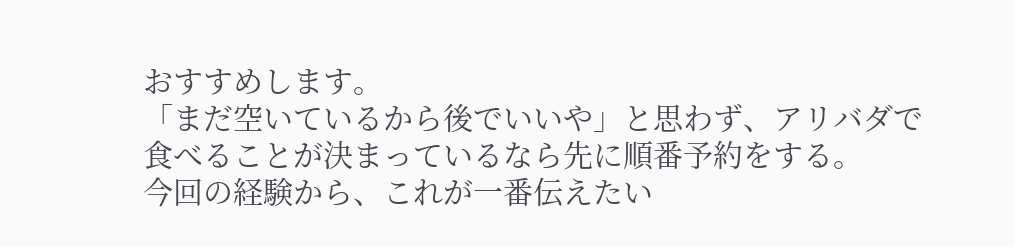おすすめします。
「まだ空いているから後でいいや」と思わず、アリバダで食べることが決まっているなら先に順番予約をする。
今回の経験から、これが一番伝えたい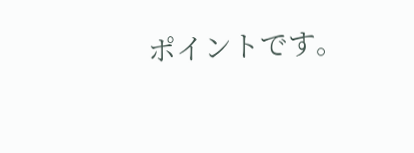ポイントです。